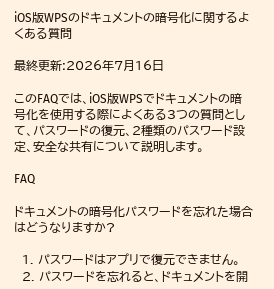iOS版WPSのドキュメントの暗号化に関するよくある質問

最終更新:2026年7月16日

このFAQでは、iOS版WPSでドキュメントの暗号化を使用する際によくある3つの質問として、パスワードの復元、2種類のパスワード設定、安全な共有について説明します。

FAQ

ドキュメントの暗号化パスワードを忘れた場合はどうなりますか?

  1. パスワードはアプリで復元できません。
  2. パスワードを忘れると、ドキュメントを開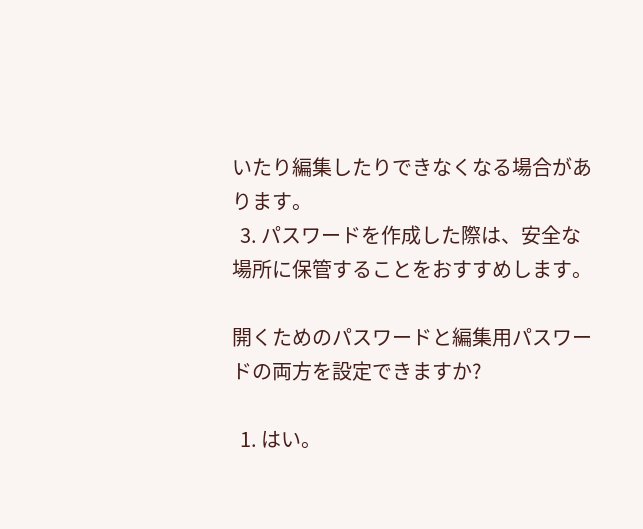いたり編集したりできなくなる場合があります。
  3. パスワードを作成した際は、安全な場所に保管することをおすすめします。

開くためのパスワードと編集用パスワードの両方を設定できますか?

  1. はい。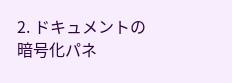2. ドキュメントの暗号化パネ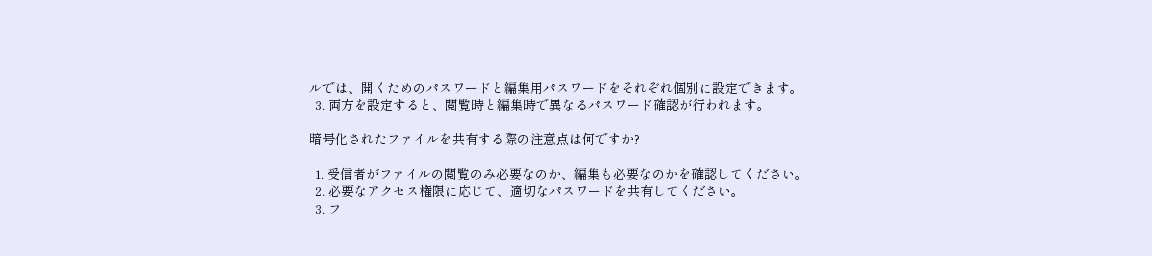ルでは、開くためのパスワードと編集用パスワードをそれぞれ個別に設定できます。
  3. 両方を設定すると、閲覧時と編集時で異なるパスワード確認が行われます。

暗号化されたファイルを共有する際の注意点は何ですか?

  1. 受信者がファイルの閲覧のみ必要なのか、編集も必要なのかを確認してください。
  2. 必要なアクセス権限に応じて、適切なパスワードを共有してください。
  3. フ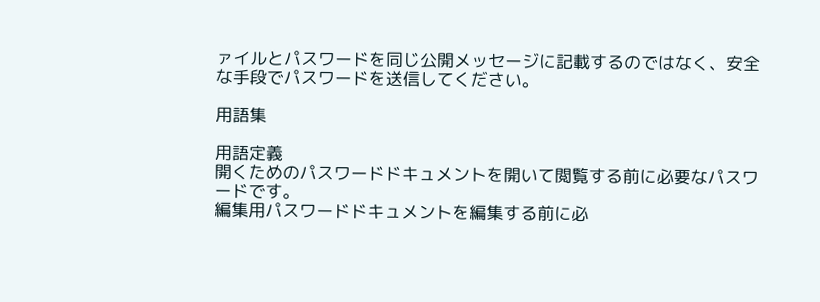ァイルとパスワードを同じ公開メッセージに記載するのではなく、安全な手段でパスワードを送信してください。

用語集

用語定義
開くためのパスワードドキュメントを開いて閲覧する前に必要なパスワードです。
編集用パスワードドキュメントを編集する前に必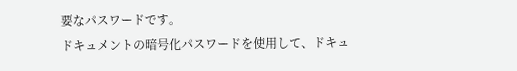要なパスワードです。
ドキュメントの暗号化パスワードを使用して、ドキュ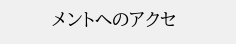メントへのアクセ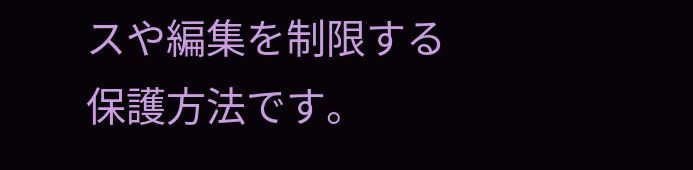スや編集を制限する保護方法です。